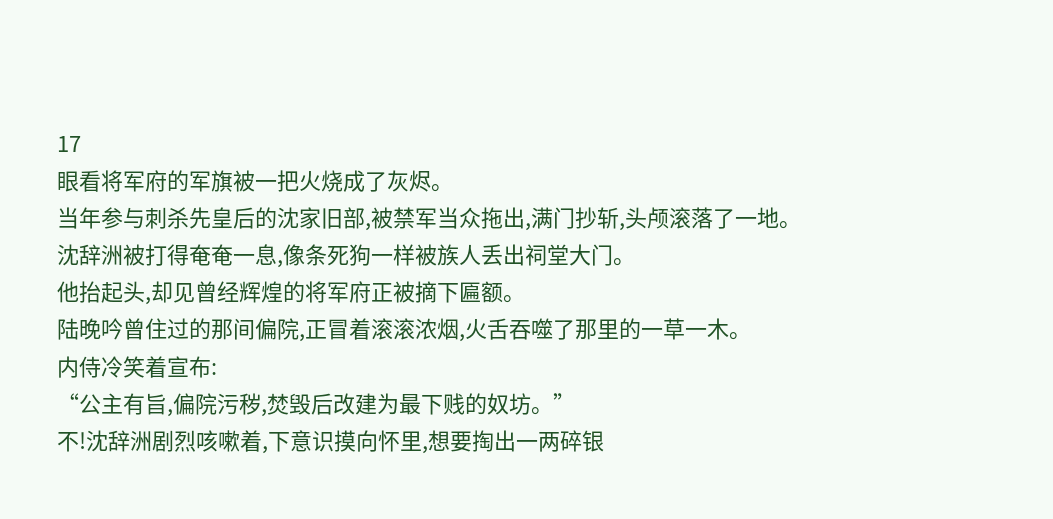17
眼看将军府的军旗被一把火烧成了灰烬。
当年参与刺杀先皇后的沈家旧部,被禁军当众拖出,满门抄斩,头颅滚落了一地。
沈辞洲被打得奄奄一息,像条死狗一样被族人丢出祠堂大门。
他抬起头,却见曾经辉煌的将军府正被摘下匾额。
陆晚吟曾住过的那间偏院,正冒着滚滚浓烟,火舌吞噬了那里的一草一木。
内侍冷笑着宣布:
“公主有旨,偏院污秽,焚毁后改建为最下贱的奴坊。”
不!沈辞洲剧烈咳嗽着,下意识摸向怀里,想要掏出一两碎银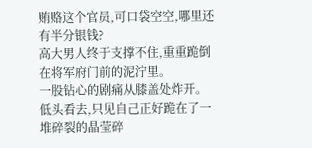贿赂这个官员,可口袋空空,哪里还有半分银钱?
高大男人终于支撑不住,重重跪倒在将军府门前的泥泞里。
一股钻心的剧痛从膝盖处炸开。
低头看去,只见自己正好跪在了一堆碎裂的晶莹碎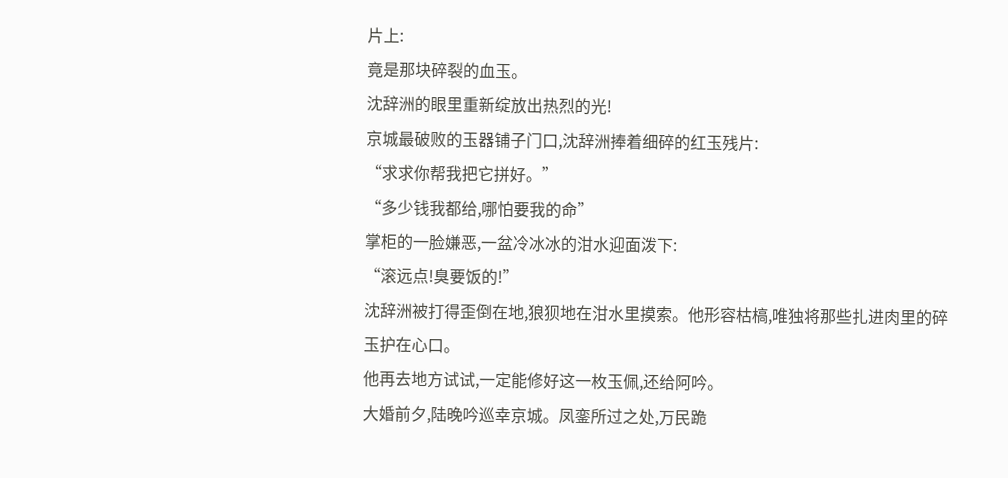片上:
竟是那块碎裂的血玉。
沈辞洲的眼里重新绽放出热烈的光!
京城最破败的玉器铺子门口,沈辞洲捧着细碎的红玉残片:
“求求你帮我把它拼好。”
“多少钱我都给,哪怕要我的命”
掌柜的一脸嫌恶,一盆冷冰冰的泔水迎面泼下:
“滚远点!臭要饭的!”
沈辞洲被打得歪倒在地,狼狈地在泔水里摸索。他形容枯槁,唯独将那些扎进肉里的碎玉护在心口。
他再去地方试试,一定能修好这一枚玉佩,还给阿吟。
大婚前夕,陆晚吟巡幸京城。凤銮所过之处,万民跪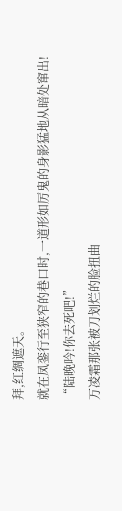拜,红绸遮天。
就在凤銮行至狭窄的巷口时,一道形如厉鬼的身影猛地从暗处窜出!
“陆晚吟!你去死吧!”
万凌霜那张被刀划烂的脸扭曲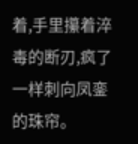着,手里攥着淬毒的断刃,疯了一样刺向凤銮的珠帘。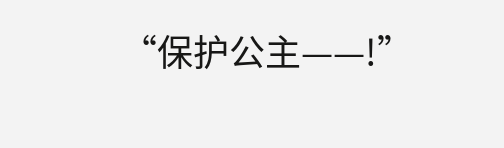“保护公主——!”